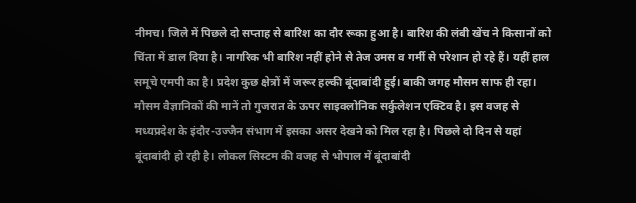नीमच। जिले में पिछले दो सप्ताह से बारिश का दौर रूका हुआ है। बारिश की लंबी खेंच ने किसानों को चिंता में डाल दिया है। नागरिक भी बारिश नहीं होने से तेज उमस व गर्मी से परेशान हो रहे हैं। यहीं हाल समूचे एमपी का है। प्रदेश कुछ क्षेत्रों में जरूर हल्की बूंदाबांदी हुई। बाकी जगह मौसम साफ ही रहा।
मौसम वैज्ञानिकों की मानें तो गुजरात के ऊपर साइक्लोनिक सर्कुलेशन एक्टिव है। इस वजह से मध्यप्रदेश के इंदौर-उज्जैन संभाग में इसका असर देखने को मिल रहा है। पिछले दो दिन से यहां बूंदाबांदी हो रही है। लोकल सिस्टम की वजह से भोपाल में बूंदाबांदी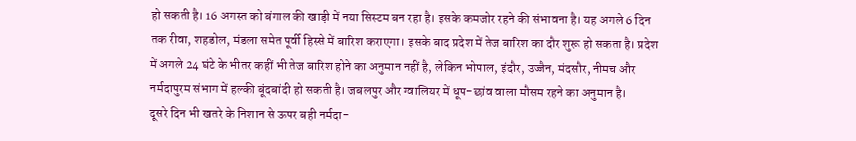हो सकती है। 16 अगस्त को बंगाल की खाड़ी में नया सिस्टम बन रहा है। इसके कमजोर रहने की संभावना है। यह अगले 6 दिन तक रीवा, शहडोल, मंडला समेत पूर्वी हिस्से में बारिश कराएगा। इसके बाद प्रदेश में तेज बारिश का दौर शुरू हो सकता है। प्रदेश में अगले 24 घंटे के भीतर कहीं भी तेज बारिश होने का अनुमान नहीं है, लेकिन भोपाल, इंदौर, उज्जैन, मंदसौर, नीमच और नर्मदापुरम संभाग में हल्की बूंदबांदी हो सकती है। जबलपुर और ग्वालियर में धूप-छांव वाला मौसम रहने का अनुमान है।
दूसरे दिन भी खतरे के निशान से ऊपर बही नर्मदा-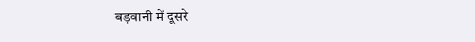बड़वानी में दूसरे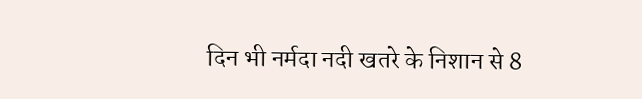दिन भी नर्मदा नदी खतरे के निशान से 8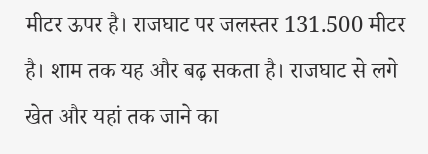मीटर ऊपर है। राजघाट पर जलस्तर 131.500 मीटर है। शाम तक यह और बढ़ सकता है। राजघाट से लगे खेत और यहां तक जाने का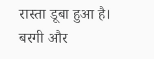रास्ता डूबा हुआ है। बरगी और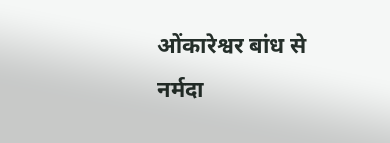ओंकारेश्वर बांध से नर्मदा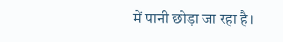में पानी छोड़ा जा रहा है।